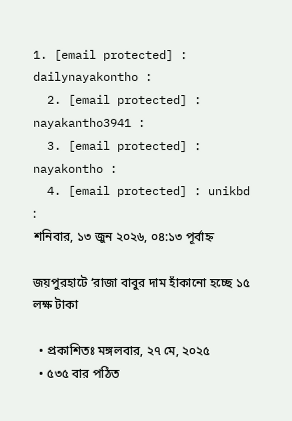1. [email protected] : dailynayakontho :
  2. [email protected] : nayakantho3941 :
  3. [email protected] : nayakontho :
  4. [email protected] : unikbd :
শনিবার, ১৩ জুন ২০২৬, ০৪:১৩ পূর্বাহ্ন

জয়পুরহাটে ‘রাজা বাবুর দাম হাঁকানো হচ্ছে ১৫ লক্ষ টাকা

  • প্রকাশিতঃ মঙ্গলবার, ২৭ মে, ২০২৫
  • ৫৩৫ বার পঠিত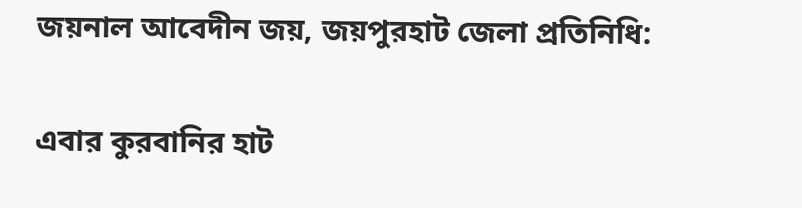জয়নাল আবেদীন জয়, জয়পুরহাট জেলা প্রতিনিধি:

এবার কুরবানির হাট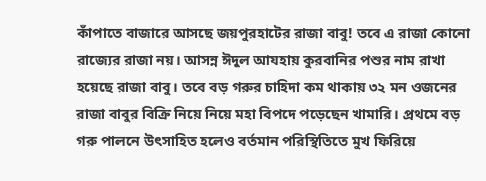কাঁপাতে বাজারে আসছে জয়পুরহাটের রাজা বাবু! তবে এ রাজা কোনো রাজ্যের রাজা নয়। আসন্ন ঈদুল আযহায় কুরবানির পশুর নাম রাখা হয়েছে রাজা বাবু। তবে বড় গরুর চাহিদা কম থাকায় ৩২ মন ওজনের রাজা বাবুর বিক্রি নিয়ে নিয়ে মহা বিপদে পড়েছেন খামারি। প্রথমে বড় গরু পালনে উৎসাহিত হলেও বর্তমান পরিস্থিতিতে মুখ ফিরিয়ে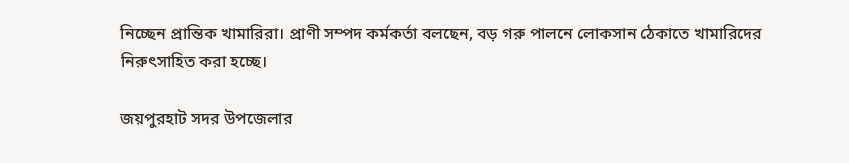নিচ্ছেন প্রান্তিক খামারিরা। প্রাণী সম্পদ কর্মকর্তা বলছেন, বড় গরু পালনে লোকসান ঠেকাতে খামারিদের নিরুৎসাহিত করা হচ্ছে।

জয়পুরহাট সদর উপজেলার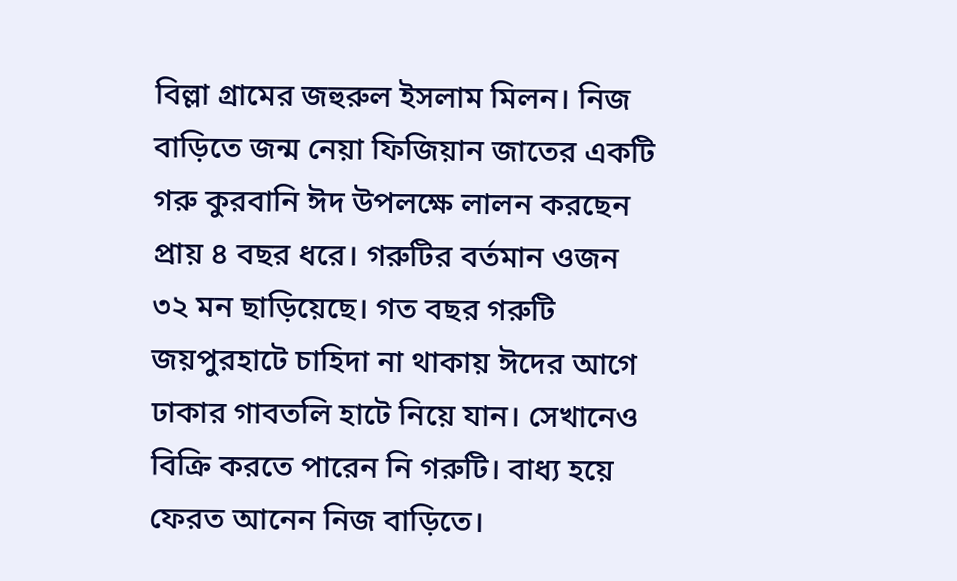বিল্লা গ্রামের জহুরুল ইসলাম মিলন। নিজ বাড়িতে জন্ম নেয়া ফিজিয়ান জাতের একটি গরু কুরবানি ঈদ উপলক্ষে লালন করছেন প্রায় ৪ বছর ধরে। গরুটির বর্তমান ওজন ৩২ মন ছাড়িয়েছে। গত বছর গরুটি জয়পুরহাটে চাহিদা না থাকায় ঈদের আগে ঢাকার গাবতলি হাটে নিয়ে যান। সেখানেও বিক্রি করতে পারেন নি গরুটি। বাধ্য হয়ে ফেরত আনেন নিজ বাড়িতে।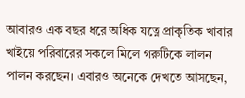আবারও এক বছর ধরে অধিক যত্নে প্রাকৃতিক খাবার খাইয়ে পরিবারের সকলে মিলে গরুটিকে লালন পালন করছেন। এবারও অনেকে দেখতে আসছেন,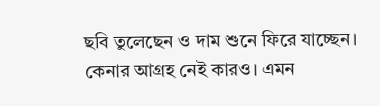ছবি তুলেছেন ও দাম শুনে ফিরে যাচ্ছেন। কেনার আগ্রহ নেই কারও। এমন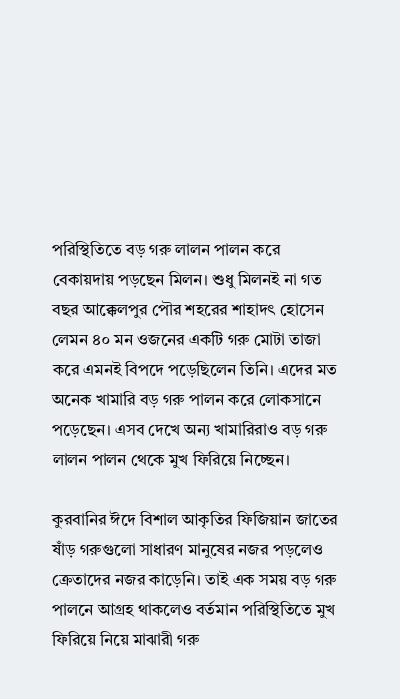পরিস্থিতিতে বড় গরু লালন পালন করে বেকায়দায় পড়ছেন মিলন। শুধু মিলনই না গত বছর আক্কেলপুর পৌর শহরের শাহাদৎ হোসেন লেমন ৪০ মন ওজনের একটি গরু মোটা তাজা করে এমনই বিপদে পড়েছিলেন তিনি। এদের মত অনেক খামারি বড় গরু পালন করে লোকসানে পড়েছেন। এসব দেখে অন্য খামারিরাও বড় গরু লালন পালন থেকে মুখ ফিরিয়ে নিচ্ছেন।

কুরবানির ঈদে বিশাল আকৃতির ফিজিয়ান জাতের ষাঁড় গরুগুলো সাধারণ মানুষের নজর পড়লেও ক্রেতাদের নজর কাড়েনি। তাই এক সময় বড় গরু পালনে আগ্রহ থাকলেও বর্তমান পরিস্থিতিতে মুখ ফিরিয়ে নিয়ে মাঝারী গরু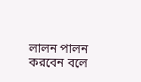লালন পালন করবেন বলে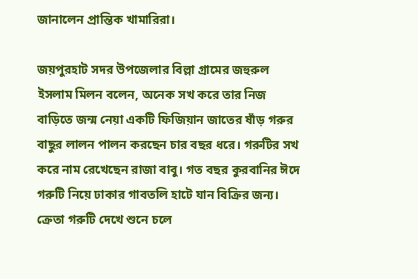জানালেন প্রান্তিক খামারিরা।

জয়পুরহাট সদর উপজেলার বিল্লা গ্রামের জহুরুল ইসলাম মিলন বলেন, অনেক সখ করে তার নিজ বাড়িতে জন্ম নেয়া একটি ফিজিয়ান জাতের ষাঁড় গরুর বাছুর লালন পালন করছেন চার বছর ধরে। গরুটির সখ করে নাম রেখেছেন রাজা বাবু। গত বছর কুরবানির ঈদে গরুটি নিয়ে ঢাকার গাবতলি হাটে যান বিক্রির জন্য। ক্রেতা গরুটি দেখে শুনে চলে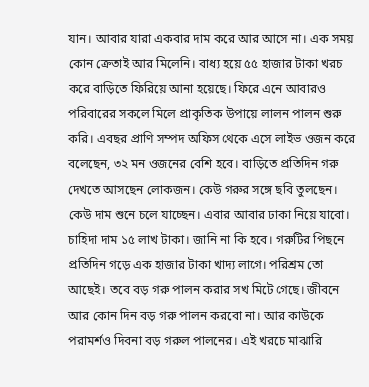যান। আবার যারা একবার দাম করে আর আসে না। এক সময় কোন ক্রেতাই আর মিলেনি। বাধ্য হয়ে ৫৫ হাজার টাকা খরচ করে বাড়িতে ফিরিয়ে আনা হয়েছে। ফিরে এনে আবারও পরিবারের সকলে মিলে প্রাকৃতিক উপায়ে লালন পালন শুরু করি। এবছর প্রাণি সম্পদ অফিস থেকে এসে লাইভ ওজন করে বলেছেন, ৩২ মন ওজনের বেশি হবে। বাড়িতে প্রতিদিন গরু দেখতে আসছেন লোকজন। কেউ গরুর সঙ্গে ছবি তুলছেন। কেউ দাম শুনে চলে যাচ্ছেন। এবার আবার ঢাকা নিয়ে যাবো। চাহিদা দাম ১৫ লাখ টাকা। জানি না কি হবে। গরুটির পিছনে প্রতিদিন গড়ে এক হাজার টাকা খাদ্য লাগে। পরিশ্রম তো আছেই। তবে বড় গরু পালন করার সখ মিটে গেছে। জীবনে আর কোন দিন বড় গরু পালন করবো না। আর কাউকে পরামর্শও দিবনা বড় গরুল পালনের। এই খরচে মাঝারি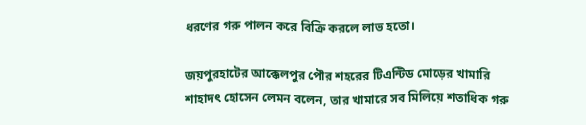ধরণের গরু পালন করে বিক্রি করলে লাভ হতো।

জয়পুরহাটের আক্কেলপুর পৌর শহরের টিএন্টিড মোড়ের খামারি শাহাদৎ হোসেন লেমন বলেন, তার খামারে সব মিলিয়ে শতাধিক গরু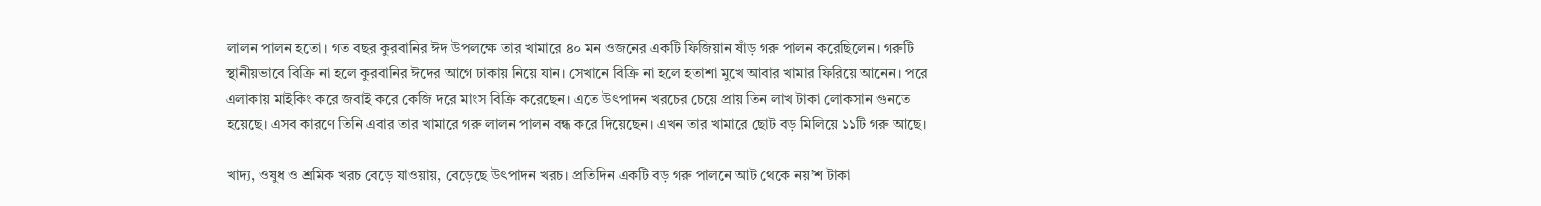লালন পালন হতো। গত বছর কুরবানির ঈদ উপলক্ষে তার খামারে ৪০ মন ওজনের একটি ফিজিয়ান ষাঁড় গরু পালন করেছিলেন। গরুটি স্থানীয়ভাবে বিক্রি না হলে কুরবানির ঈদের আগে ঢাকায় নিয়ে যান। সেখানে বিক্রি না হলে হতাশা মুখে আবার খামার ফিরিয়ে আনেন। পরে এলাকায় মাইকিং করে জবাই করে কেজি দরে মাংস বিক্রি করেছেন। এতে উৎপাদন খরচের চেয়ে প্রায় তিন লাখ টাকা লোকসান গুনতে হয়েছে। এসব কারণে তিনি এবার তার খামারে গরু লালন পালন বন্ধ করে দিয়েছেন। এখন তার খামারে ছোট বড় মিলিয়ে ১১টি গরু আছে।

খাদ্য, ওষুধ ও শ্রমিক খরচ বেড়ে যাওয়ায়, বেড়েছে উৎপাদন খরচ। প্রতিদিন একটি বড় গরু পালনে আট থেকে নয়’শ টাকা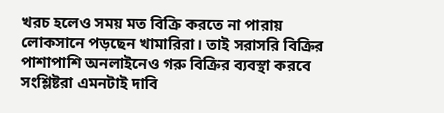খরচ হলেও সময় মত বিক্রি করতে না পারায় লোকসানে পড়ছেন খামারিরা। তাই সরাসরি বিক্রির পাশাপাশি অনলাইনেও গরু বিক্রির ব্যবস্থা করবে সংশ্লিষ্টরা এমনটাই দাবি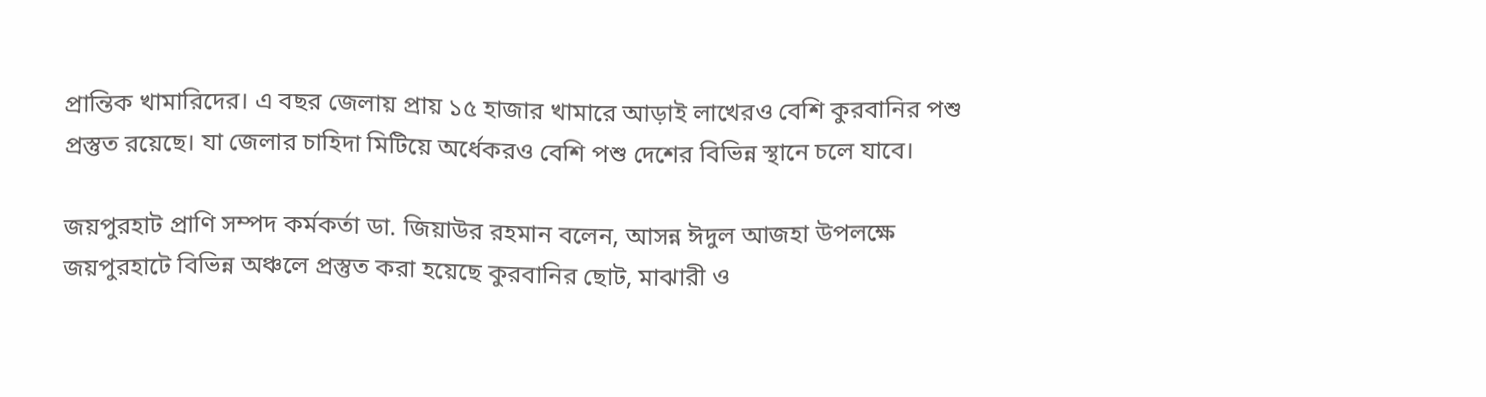প্রান্তিক খামারিদের। এ বছর জেলায় প্রায় ১৫ হাজার খামারে আড়াই লাখেরও বেশি কুরবানির পশু প্রস্তুত রয়েছে। যা জেলার চাহিদা মিটিয়ে অর্ধেকরও বেশি পশু দেশের বিভিন্ন স্থানে চলে যাবে।

জয়পুরহাট প্রাণি সম্পদ কর্মকর্তা ডা. জিয়াউর রহমান বলেন, আসন্ন ঈদুল আজহা উপলক্ষে জয়পুরহাটে বিভিন্ন অঞ্চলে প্রস্তুত করা হয়েছে কুরবানির ছোট, মাঝারী ও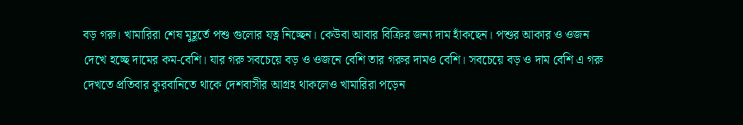বড় গরু। খামারিরা শেষ মুহূর্তে পশু গুলোর যত্ন নিচ্ছেন। কেউবা আবার বিক্রির জন্য দাম হাঁকছেন। পশুর আকার ও ওজন দেখে হচ্ছে দামের কম-বেশি। যার গরু সবচেয়ে বড় ও ওজনে বেশি তার গরুর দামও বেশি। সবচেয়ে বড় ও দাম বেশি এ গরু দেখতে প্রতিবার কুরবানিতে থাকে দেশবাসীর আগ্রহ থাকলেও খামারিরা পড়েন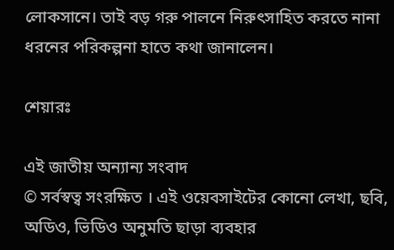লোকসানে। তাই বড় গরু পালনে নিরুৎসাহিত করতে নানা ধরনের পরিকল্পনা হাতে কথা জানালেন।

শেয়ারঃ

এই জাতীয় অন্যান্য সংবাদ
© সর্বস্বত্ব সংরক্ষিত । এই ওয়েবসাইটের কোনো লেখা, ছবি, অডিও, ভিডিও অনুমতি ছাড়া ব্যবহার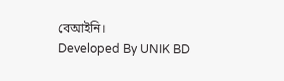বেআইনি।
Developed By UNIK BD